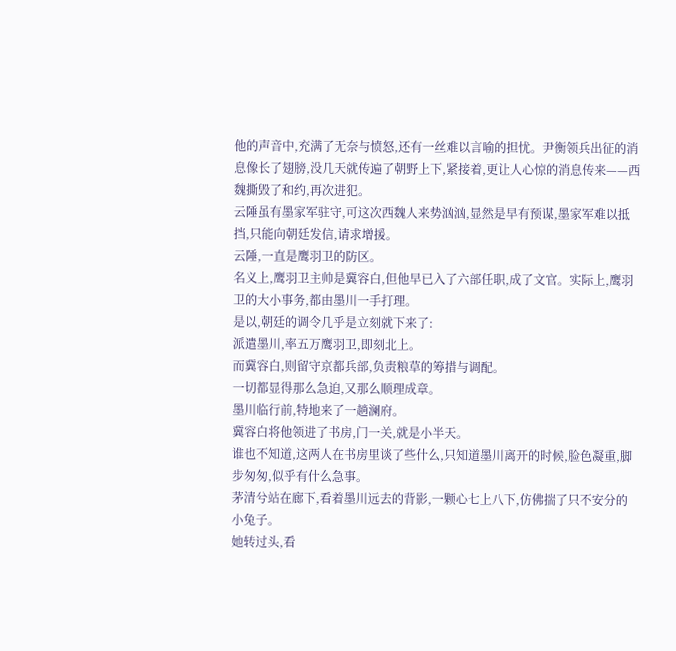他的声音中,充满了无奈与愤怒,还有一丝难以言喻的担忧。尹衡领兵出征的消息像长了翅膀,没几天就传遍了朝野上下,紧接着,更让人心惊的消息传来——西魏撕毁了和约,再次进犯。
云陲虽有墨家军驻守,可这次西魏人来势汹汹,显然是早有预谋,墨家军难以抵挡,只能向朝廷发信,请求增援。
云陲,一直是鹰羽卫的防区。
名义上,鹰羽卫主帅是冀容白,但他早已入了六部任职,成了文官。实际上,鹰羽卫的大小事务,都由墨川一手打理。
是以,朝廷的调令几乎是立刻就下来了:
派遣墨川,率五万鹰羽卫,即刻北上。
而冀容白,则留守京都兵部,负责粮草的筹措与调配。
一切都显得那么急迫,又那么顺理成章。
墨川临行前,特地来了一趟澜府。
冀容白将他领进了书房,门一关,就是小半天。
谁也不知道,这两人在书房里谈了些什么,只知道墨川离开的时候,脸色凝重,脚步匆匆,似乎有什么急事。
茅清兮站在廊下,看着墨川远去的背影,一颗心七上八下,仿佛揣了只不安分的小兔子。
她转过头,看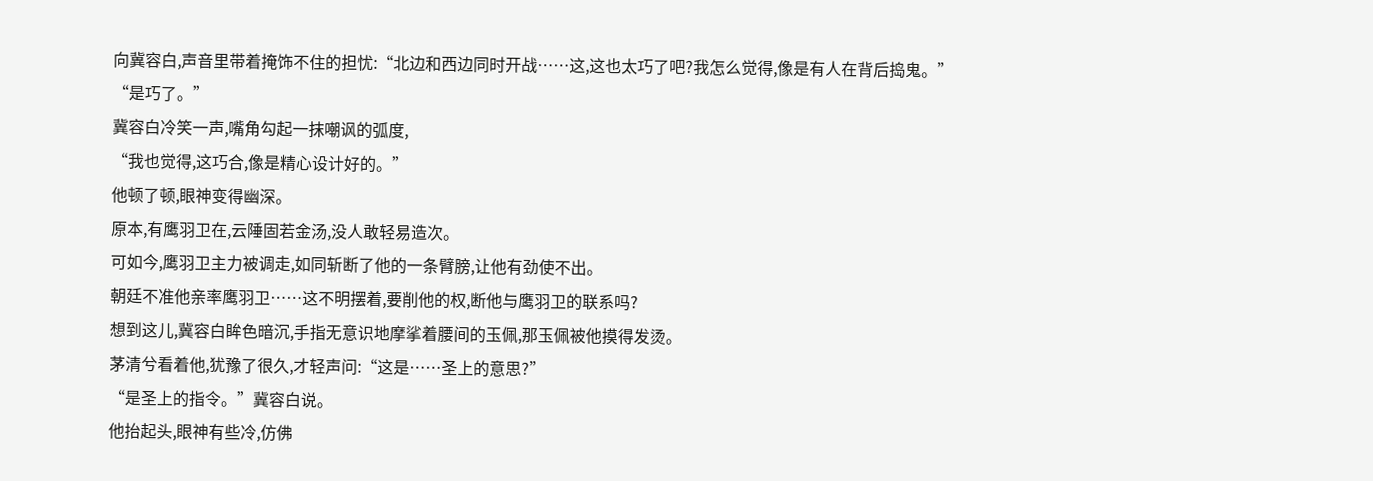向冀容白,声音里带着掩饰不住的担忧:“北边和西边同时开战……这,这也太巧了吧?我怎么觉得,像是有人在背后捣鬼。”
“是巧了。”
冀容白冷笑一声,嘴角勾起一抹嘲讽的弧度,
“我也觉得,这巧合,像是精心设计好的。”
他顿了顿,眼神变得幽深。
原本,有鹰羽卫在,云陲固若金汤,没人敢轻易造次。
可如今,鹰羽卫主力被调走,如同斩断了他的一条臂膀,让他有劲使不出。
朝廷不准他亲率鹰羽卫……这不明摆着,要削他的权,断他与鹰羽卫的联系吗?
想到这儿,冀容白眸色暗沉,手指无意识地摩挲着腰间的玉佩,那玉佩被他摸得发烫。
茅清兮看着他,犹豫了很久,才轻声问:“这是……圣上的意思?”
“是圣上的指令。”冀容白说。
他抬起头,眼神有些冷,仿佛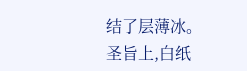结了层薄冰。
圣旨上,白纸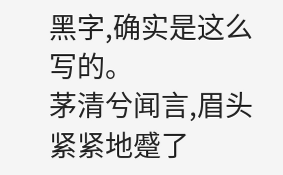黑字,确实是这么写的。
茅清兮闻言,眉头紧紧地蹙了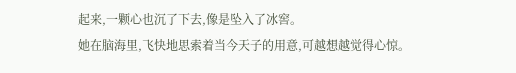起来,一颗心也沉了下去,像是坠入了冰窖。
她在脑海里,飞快地思索着当今天子的用意,可越想越觉得心惊。